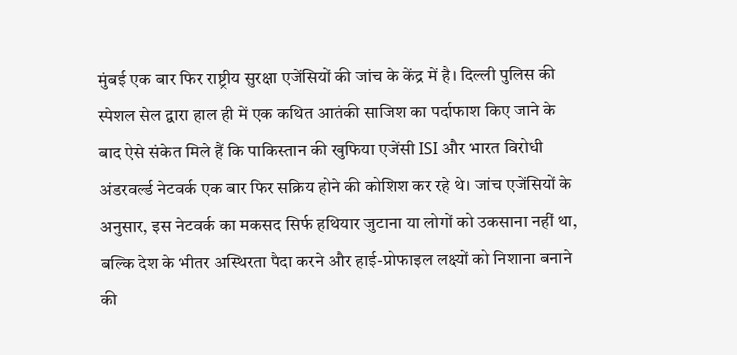मुंबई एक बार फिर राष्ट्रीय सुरक्षा एजेंसियों की जांच के केंद्र में है। दिल्ली पुलिस की स्पेशल सेल द्वारा हाल ही में एक कथित आतंकी साजिश का पर्दाफाश किए जाने के बाद ऐसे संकेत मिले हैं कि पाकिस्तान की खुफिया एजेंसी ISI और भारत विरोधी अंडरवर्ल्ड नेटवर्क एक बार फिर सक्रिय होने की कोशिश कर रहे थे। जांच एजेंसियों के अनुसार, इस नेटवर्क का मकसद सिर्फ हथियार जुटाना या लोगों को उकसाना नहीं था, बल्कि देश के भीतर अस्थिरता पैदा करने और हाई-प्रोफाइल लक्ष्यों को निशाना बनाने की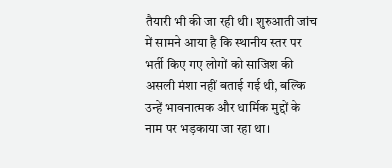तैयारी भी की जा रही थी। शुरुआती जांच में सामने आया है कि स्थानीय स्तर पर भर्ती किए गए लोगों को साजिश की असली मंशा नहीं बताई गई थी, बल्कि उन्हें भावनात्मक और धार्मिक मुद्दों के नाम पर भड़काया जा रहा था।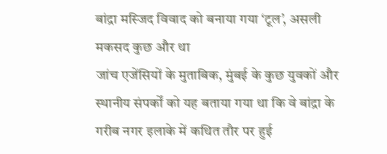बांद्रा मस्जिद विवाद को बनाया गया ‘टूल’, असली मकसद कुछ और था
जांच एजेंसियों के मुताबिक, मुंबई के कुछ युवकों और स्थानीय संपर्कों को यह बताया गया था कि वे बांद्रा के गरीब नगर इलाके में कथित तौर पर हुई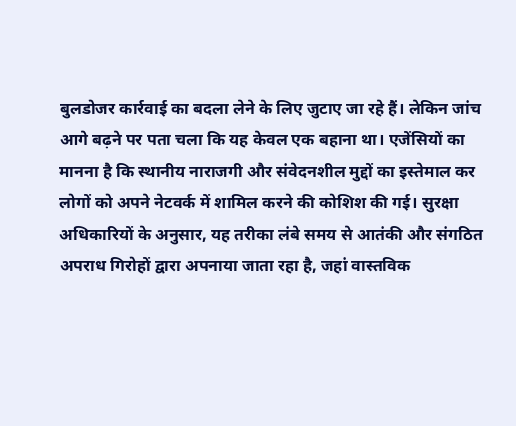बुलडोजर कार्रवाई का बदला लेने के लिए जुटाए जा रहे हैं। लेकिन जांच आगे बढ़ने पर पता चला कि यह केवल एक बहाना था। एजेंसियों का मानना है कि स्थानीय नाराजगी और संवेदनशील मुद्दों का इस्तेमाल कर लोगों को अपने नेटवर्क में शामिल करने की कोशिश की गई। सुरक्षा अधिकारियों के अनुसार, यह तरीका लंबे समय से आतंकी और संगठित अपराध गिरोहों द्वारा अपनाया जाता रहा है, जहां वास्तविक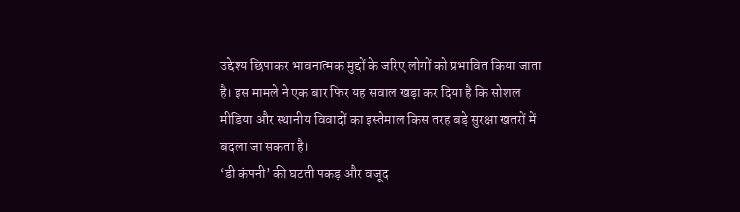उद्देश्य छिपाकर भावनात्मक मुद्दों के जरिए लोगों को प्रभावित किया जाता है। इस मामले ने एक बार फिर यह सवाल खड़ा कर दिया है कि सोशल मीडिया और स्थानीय विवादों का इस्तेमाल किस तरह बड़े सुरक्षा खतरों में बदला जा सकता है।
‘डी कंपनी’ की घटती पकड़ और वजूद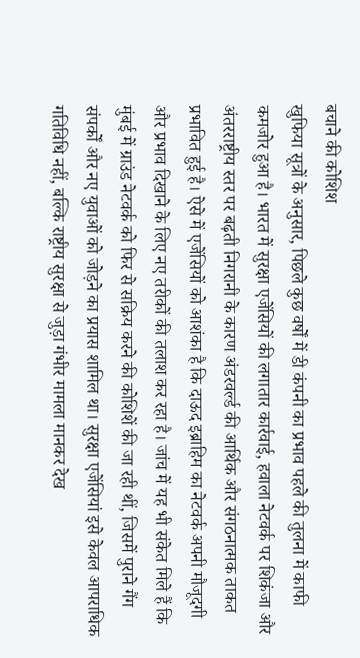बचाने की कोशिश
खुफिया सूत्रों के अनुसार, पिछले कुछ वर्षों में डी कंपनी का प्रभाव पहले की तुलना में काफी कमजोर हुआ है। भारत में सुरक्षा एजेंसियों की लगातार कार्रवाई, हवाला नेटवर्क पर शिकंजा और अंतरराष्ट्रीय स्तर पर बढ़ती निगरानी के कारण अंडरवर्ल्ड की आर्थिक और संगठनात्मक ताकत प्रभावित हुई है। ऐसे में एजेंसियों को आशंका है कि दाऊद इब्राहिम का नेटवर्क अपनी मौजूदगी और प्रभाव दिखाने के लिए नए तरीकों की तलाश कर रहा है। जांच में यह भी संकेत मिले हैं कि मुंबई में ग्राउंड नेटवर्क को फिर से सक्रिय करने की कोशिशें की जा रही थीं, जिसमें पुराने गैंग संपर्कों और नए युवाओं को जोड़ने का प्रयास शामिल था। सुरक्षा एजेंसियां इसे केवल आपराधिक गतिविधि नहीं, बल्कि राष्ट्रीय सुरक्षा से जुड़ा गंभीर मामला मानकर देख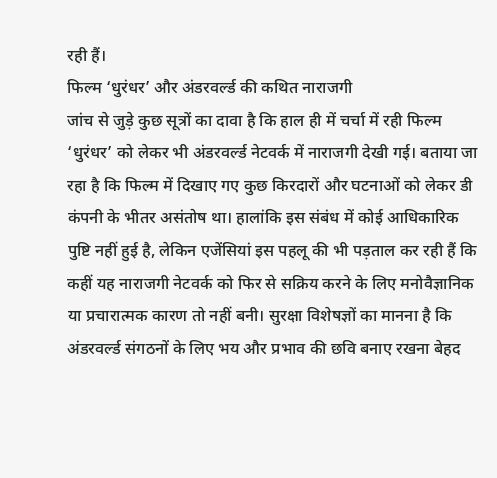रही हैं।
फिल्म ‘धुरंधर’ और अंडरवर्ल्ड की कथित नाराजगी
जांच से जुड़े कुछ सूत्रों का दावा है कि हाल ही में चर्चा में रही फिल्म ‘धुरंधर’ को लेकर भी अंडरवर्ल्ड नेटवर्क में नाराजगी देखी गई। बताया जा रहा है कि फिल्म में दिखाए गए कुछ किरदारों और घटनाओं को लेकर डी कंपनी के भीतर असंतोष था। हालांकि इस संबंध में कोई आधिकारिक पुष्टि नहीं हुई है, लेकिन एजेंसियां इस पहलू की भी पड़ताल कर रही हैं कि कहीं यह नाराजगी नेटवर्क को फिर से सक्रिय करने के लिए मनोवैज्ञानिक या प्रचारात्मक कारण तो नहीं बनी। सुरक्षा विशेषज्ञों का मानना है कि अंडरवर्ल्ड संगठनों के लिए भय और प्रभाव की छवि बनाए रखना बेहद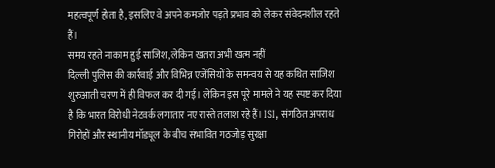महत्वपूर्ण होता है, इसलिए वे अपने कमजोर पड़ते प्रभाव को लेकर संवेदनशील रहते हैं।
समय रहते नाकाम हुई साजिश, लेकिन खतरा अभी खत्म नहीं
दिल्ली पुलिस की कार्रवाई और विभिन्न एजेंसियों के समन्वय से यह कथित साजिश शुरुआती चरण में ही विफल कर दी गई। लेकिन इस पूरे मामले ने यह स्पष्ट कर दिया है कि भारत विरोधी नेटवर्क लगातार नए रास्ते तलाश रहे हैं। ISI, संगठित अपराध गिरोहों और स्थानीय मॉड्यूल के बीच संभावित गठजोड़ सुरक्षा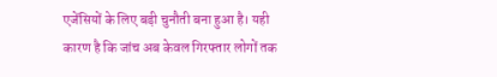एजेंसियों के लिए बड़ी चुनौती बना हुआ है। यही कारण है कि जांच अब केवल गिरफ्तार लोगों तक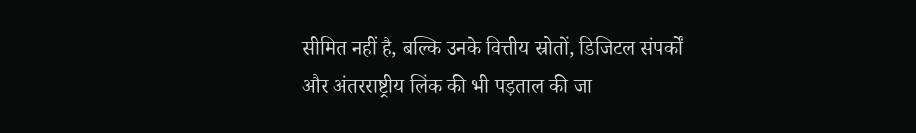सीमित नहीं है, बल्कि उनके वित्तीय स्रोतों, डिजिटल संपर्कों और अंतरराष्ट्रीय लिंक की भी पड़ताल की जा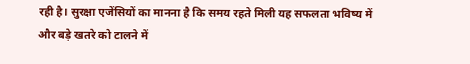रही है। सुरक्षा एजेंसियों का मानना है कि समय रहते मिली यह सफलता भविष्य में और बड़े खतरे को टालने में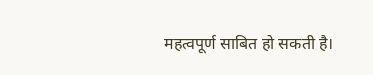महत्वपूर्ण साबित हो सकती है।